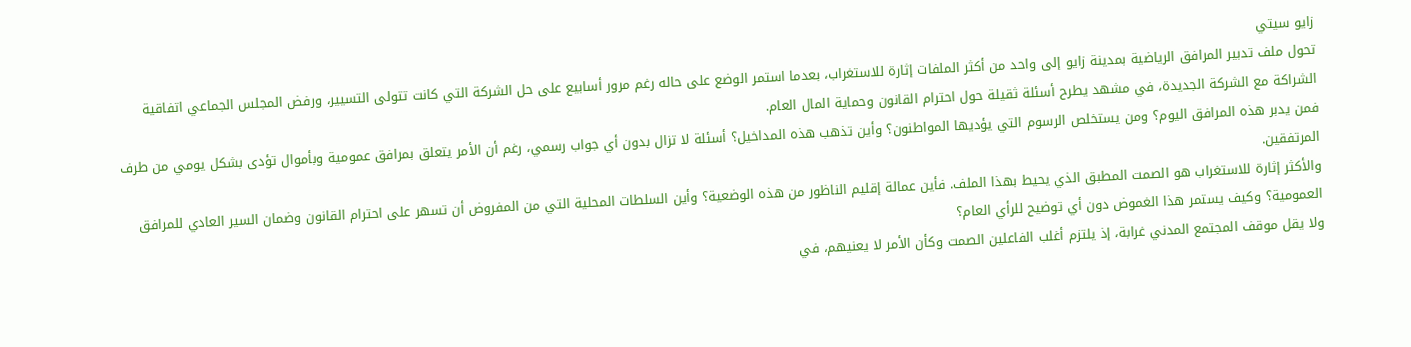زايو سيتي
تحول ملف تدبير المرافق الرياضية بمدينة زايو إلى واحد من أكثر الملفات إثارة للاستغراب، بعدما استمر الوضع على حاله رغم مرور أسابيع على حل الشركة التي كانت تتولى التسيير، ورفض المجلس الجماعي اتفاقية الشراكة مع الشركة الجديدة، في مشهد يطرح أسئلة ثقيلة حول احترام القانون وحماية المال العام.
فمن يدبر هذه المرافق اليوم؟ ومن يستخلص الرسوم التي يؤديها المواطنون؟ وأين تذهب هذه المداخيل؟ أسئلة لا تزال بدون أي جواب رسمي، رغم أن الأمر يتعلق بمرافق عمومية وبأموال تؤدى بشكل يومي من طرف المرتفقين.
والأكثر إثارة للاستغراب هو الصمت المطبق الذي يحيط بهذا الملف. فأين عمالة إقليم الناظور من هذه الوضعية؟ وأين السلطات المحلية التي من المفروض أن تسهر على احترام القانون وضمان السير العادي للمرافق العمومية؟ وكيف يستمر هذا الغموض دون أي توضيح للرأي العام؟
ولا يقل موقف المجتمع المدني غرابة، إذ يلتزم أغلب الفاعلين الصمت وكأن الأمر لا يعنيهم، في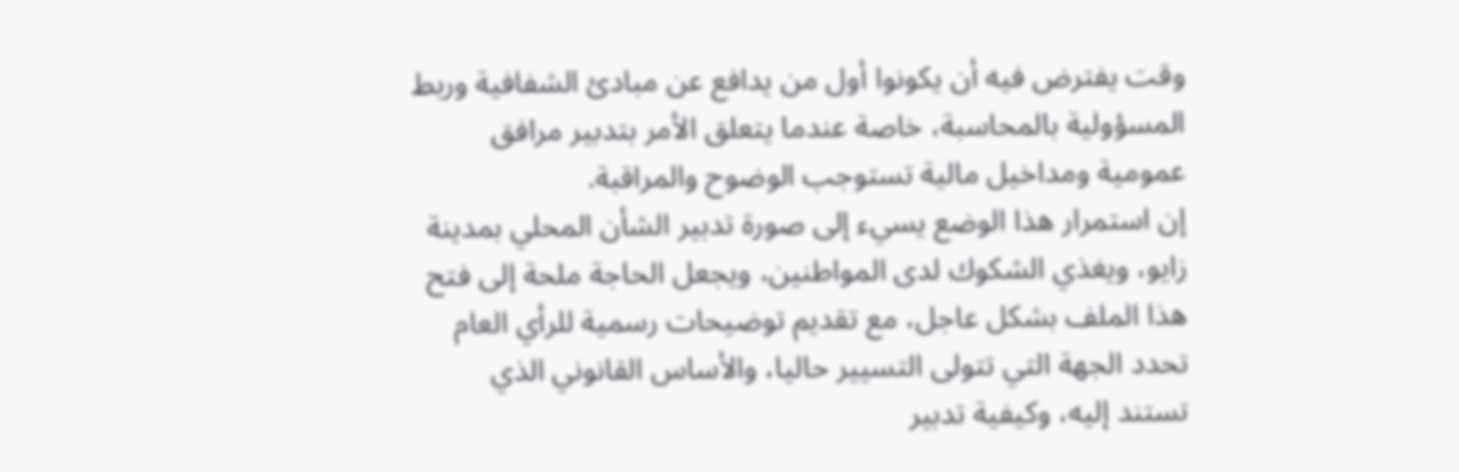وقت يفترض فيه أن يكونوا أول من يدافع عن مبادئ الشفافية وربط المسؤولية بالمحاسبة، خاصة عندما يتعلق الأمر بتدبير مرافق عمومية ومداخيل مالية تستوجب الوضوح والمراقبة.
إن استمرار هذا الوضع يسيء إلى صورة تدبير الشأن المحلي بمدينة زايو، ويغذي الشكوك لدى المواطنين، ويجعل الحاجة ملحة إلى فتح هذا الملف بشكل عاجل، مع تقديم توضيحات رسمية للرأي العام تحدد الجهة التي تتولى التسيير حاليا، والأساس القانوني الذي تستند إليه، وكيفية تدبير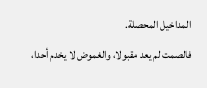المداخيل المحصلة.
فالصمت لم يعد مقبولا، والغموض لا يخدم أحدا،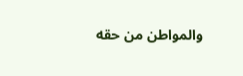والمواطن من حقه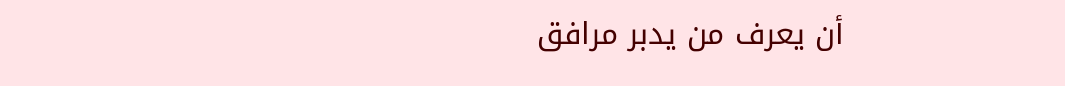أن يعرف من يدبر مرافق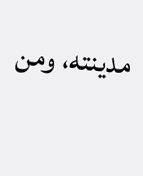مدينته، ومن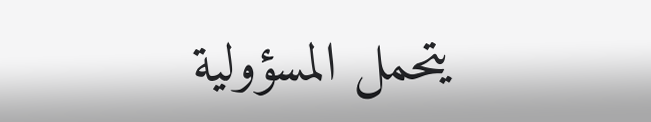يتحمل المسؤولية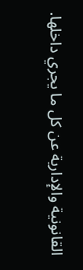القانونية والإدارية عن كل ما يجري داخلها.